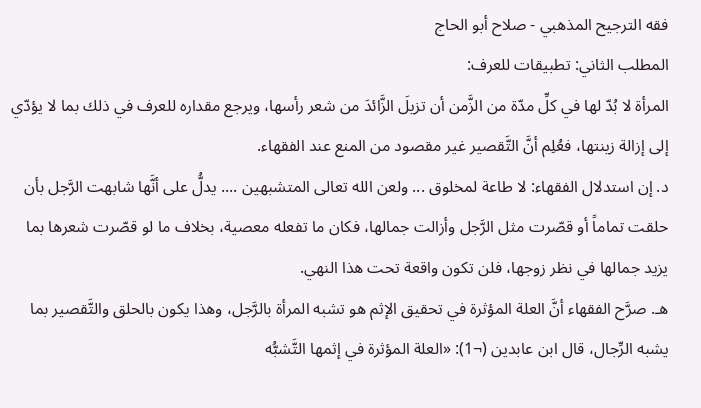فقه الترجيح المذهبي - صلاح أبو الحاج
المطلب الثاني: تطبيقات للعرف:
المرأة لا بُدّ لها في كلِّ مدّة من الزَّمن أن تزيلَ الزَّائدَ من شعر رأسها، ويرجع مقداره للعرف في ذلك بما لا يؤدّي إلى إزالة زينتها، فعُلِم أنَّ التَّقصير غير مقصود من المنع عند الفقهاء.
د. إن استدلال الفقهاء: لا طاعة لمخلوق ... ولعن الله تعالى المتشبهين .... يدلُّ على أنَّها شابهت الرَّجل بأن حلقت تماماً أو قصّرت مثل الرَّجل وأزالت جمالها، فكان ما تفعله معصية، بخلاف ما لو قصّرت شعرها بما يزيد جمالها في نظر زوجها، فلن تكون واقعة تحت هذا النهي.
هـ. صرَّح الفقهاء أنَّ العلة المؤثرة في تحقيق الإثم هو تشبه المرأة بالرَّجل، وهذا يكون بالحلق والتَّقصير بما يشبه الرِّجال، قال ابن عابدين (¬1): «العلة المؤثرة في إثمها التَّشبُّه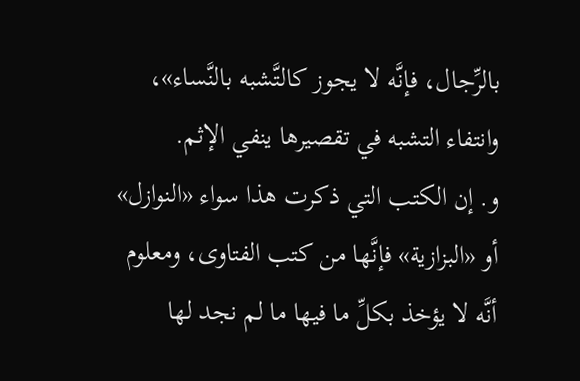بالرِّجال، فإنَّه لا يجوز كالتَّشبه بالنَّساء»، وانتفاء التشبه في تقصيرها ينفي الإثم.
و. إن الكتب التي ذكرت هذا سواء «النوازل» أو «البزازية» فإنَّها من كتب الفتاوى، ومعلوم أنَّه لا يؤخذ بكلِّ ما فيها ما لم نجد لها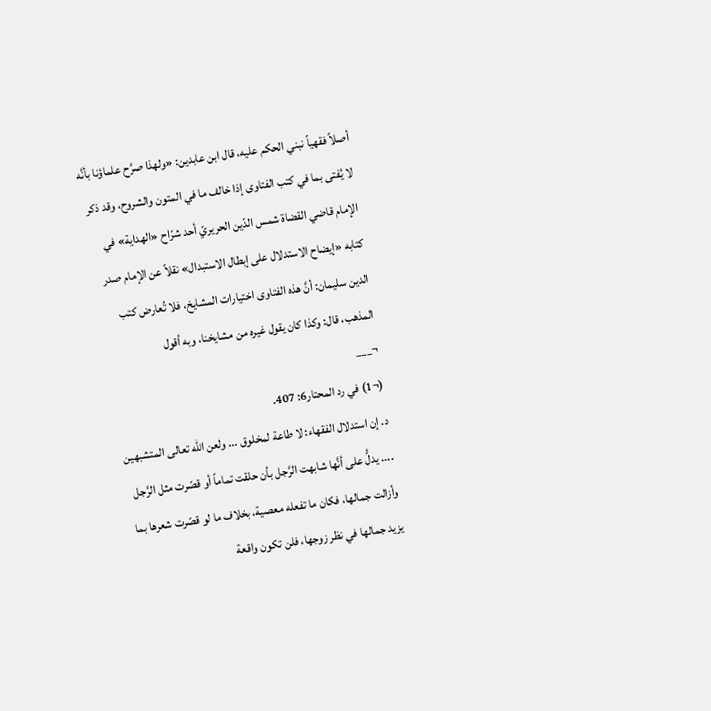أصلاً فقهياً نبني الحكم عليه، قال ابن عابدين: «ولهذا صرَّح علماؤنا بأنَّه لا يُفتى بما في كتب الفتاوى إذا خالف ما في المتون والشروح، وقد ذكر الإمام قاضي القضاة شمس الدّين الحريريّ أحد شرّاح «الهداية» في كتابه «إيضاح الاستدلال على إبطال الاستبدال» نقلاً عن الإمام صدر الدين سليمان: أنَّ هذه الفتاوى اختيارات المشايخ، فلا تُعارض كتب المذهب، قال: وكذا كان يقول غيره من مشايخنا، وبه أقول
¬___
(¬1) في رد المحتار6: 407.
د. إن استدلال الفقهاء: لا طاعة لمخلوق ... ولعن الله تعالى المتشبهين .... يدلُّ على أنَّها شابهت الرَّجل بأن حلقت تماماً أو قصّرت مثل الرَّجل وأزالت جمالها، فكان ما تفعله معصية، بخلاف ما لو قصّرت شعرها بما يزيد جمالها في نظر زوجها، فلن تكون واقعة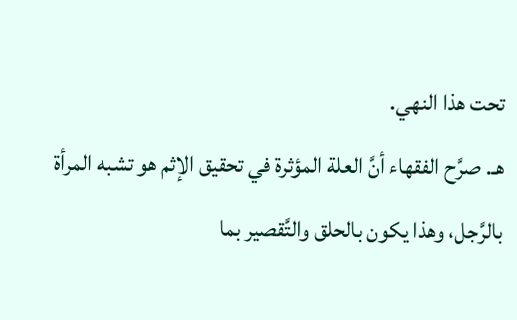تحت هذا النهي.
هـ. صرَّح الفقهاء أنَّ العلة المؤثرة في تحقيق الإثم هو تشبه المرأة بالرَّجل، وهذا يكون بالحلق والتَّقصير بما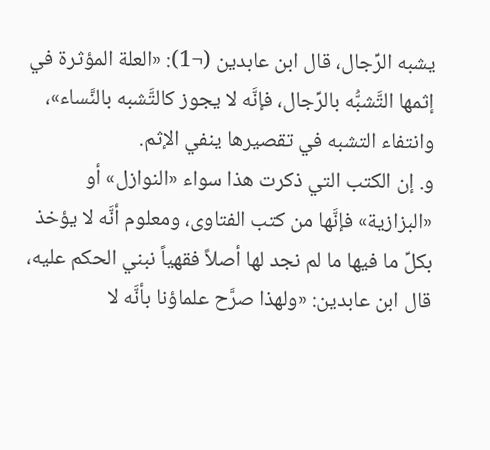يشبه الرِّجال، قال ابن عابدين (¬1): «العلة المؤثرة في إثمها التَّشبُّه بالرِّجال، فإنَّه لا يجوز كالتَّشبه بالنَّساء»، وانتفاء التشبه في تقصيرها ينفي الإثم.
و. إن الكتب التي ذكرت هذا سواء «النوازل» أو «البزازية» فإنَّها من كتب الفتاوى، ومعلوم أنَّه لا يؤخذ بكلِّ ما فيها ما لم نجد لها أصلاً فقهياً نبني الحكم عليه، قال ابن عابدين: «ولهذا صرَّح علماؤنا بأنَّه لا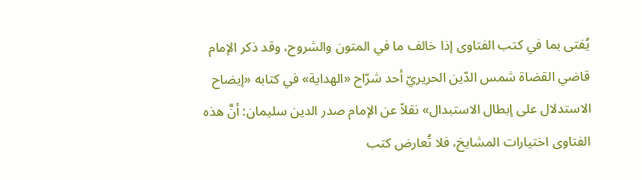يُفتى بما في كتب الفتاوى إذا خالف ما في المتون والشروح، وقد ذكر الإمام قاضي القضاة شمس الدّين الحريريّ أحد شرّاح «الهداية» في كتابه «إيضاح الاستدلال على إبطال الاستبدال» نقلاً عن الإمام صدر الدين سليمان: أنَّ هذه الفتاوى اختيارات المشايخ، فلا تُعارض كتب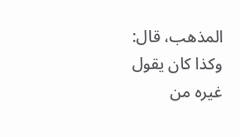المذهب، قال: وكذا كان يقول غيره من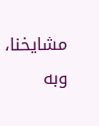مشايخنا، وبه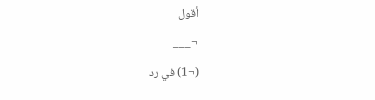أقول
¬___
(¬1) في رد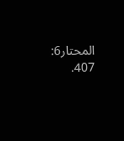المحتار6: 407.